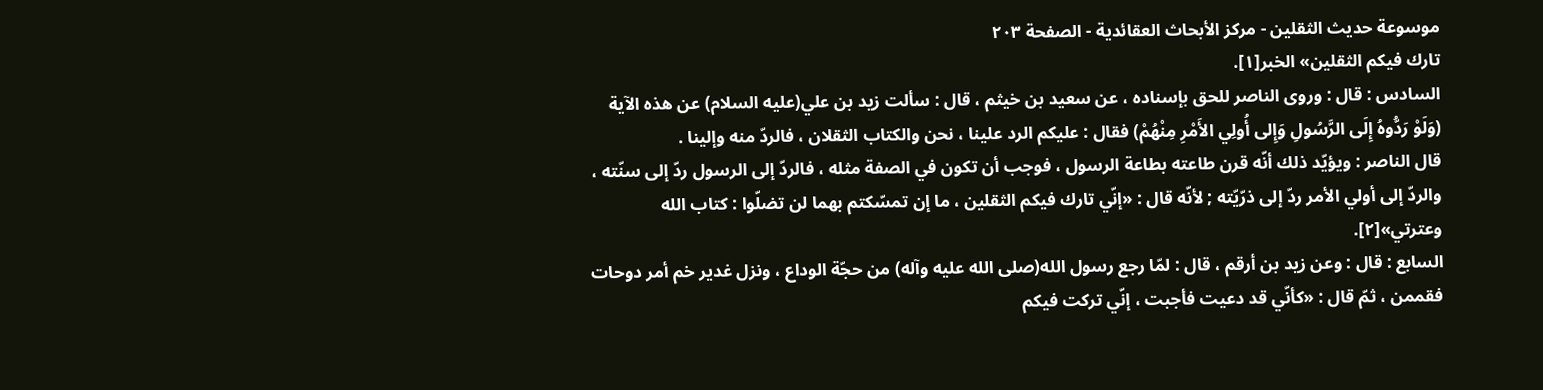موسوعة حديث الثقلين - مركز الأبحاث العقائدية - الصفحة ٢٠٣
تارك فيكم الثقلين» الخبر[١].
السادس : قال : وروى الناصر للحق بإسناده ، عن سعيد بن خيثم ، قال : سألت زيد بن علي(عليه السلام) عن هذه الآية (وَلَوْ رَدُّوهُ إِلَى الرَّسُولِ وَإِلى أُولِي الأَمْرِ مِنْهُمْ) فقال : عليكم الرد علينا ، نحن والكتاب الثقلان ، فالردّ منه وإلينا .
قال الناصر : ويؤيّد ذلك أنّه قرن طاعته بطاعة الرسول ، فوجب أن تكون في الصفة مثله ، فالردّ إلى الرسول ردّ إلى سنّته ، والردّ إلى أولي الأمر ردّ إلى ذرّيّته ; لأنّه قال : «إنّي تارك فيكم الثقلين ، ما إن تمسّكتم بهما لن تضلّوا : كتاب الله وعترتي»[٢].
السابع : قال : وعن زيد بن أرقم ، قال : لمّا رجع رسول الله(صلى الله عليه وآله) من حجّة الوداع ، ونزل غدير خم أمر دوحات فقممن ، ثمّ قال : «كأنّي قد دعيت فأجبت ، إنّي تركت فيكم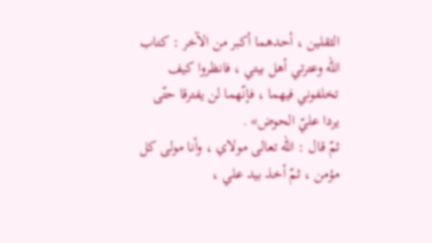الثقلين ، أحدهما أكبر من الآخر : كتاب الله وعترتي أهل بيتي ، فانظروا كيف تخلفوني فيهما ، فإنّهما لن يفترقا حتّى يردا عليّ الحوض» .
ثمّ قال : الله تعالى مولاي ، وأنا مولى كل مؤمن ، ثمّ أخذ بيد علي ،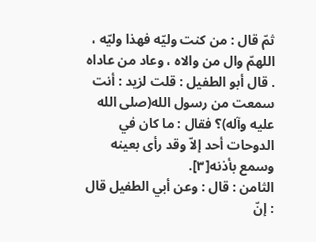ثمّ قال : من كنت وليّه فهذا وليّه ، اللهمّ وال من والاه ، وعاد من عاداه . قال أبو الطفيل : قلت لزيد : أنت سمعت من رسول الله(صلى الله عليه وآله)؟ فقال : ما كان في الدوحات أحد إلاّ وقد رأى بعينه وسمع بأذنه[٣].
الثامن : قال : وعن أبي الطفيل قال : إنّ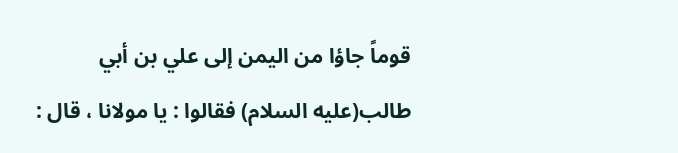قوماً جاؤا من اليمن إلى علي بن أبي طالب(عليه السلام) فقالوا : يا مولانا ، قال :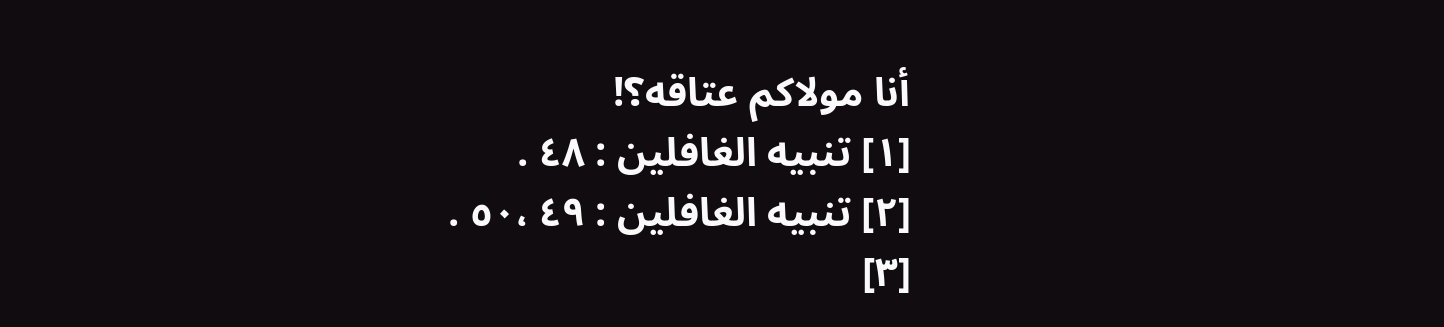أنا مولاكم عتاقه؟!
[١] تنبيه الغافلين : ٤٨ .
[٢] تنبيه الغافلين : ٤٩ ،٥٠ .
[٣]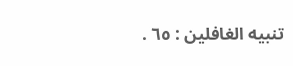تنبيه الغافلين : ٦٥ .